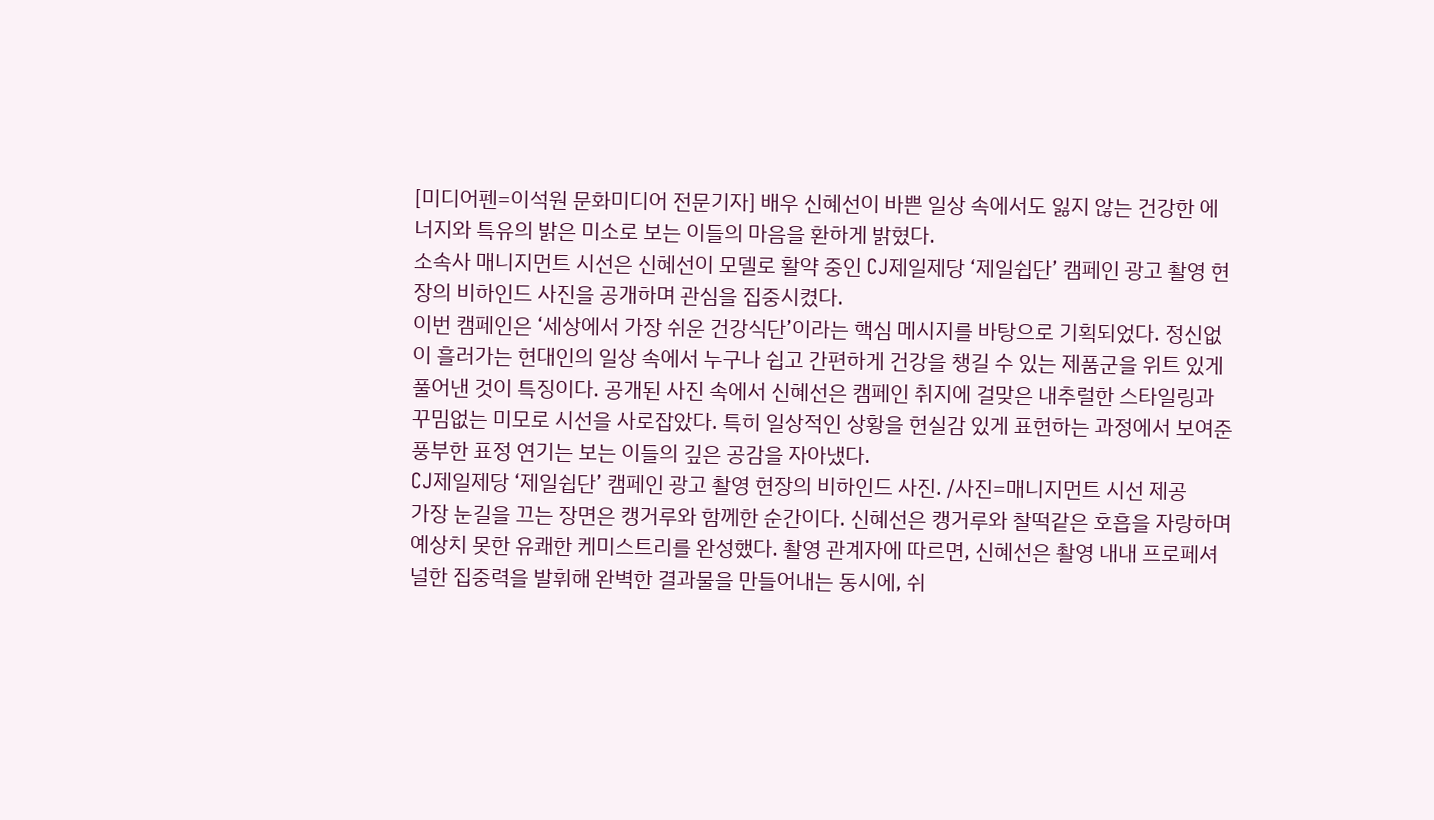[미디어펜=이석원 문화미디어 전문기자] 배우 신혜선이 바쁜 일상 속에서도 잃지 않는 건강한 에너지와 특유의 밝은 미소로 보는 이들의 마음을 환하게 밝혔다.
소속사 매니지먼트 시선은 신혜선이 모델로 활약 중인 CJ제일제당 ‘제일쉽단’ 캠페인 광고 촬영 현장의 비하인드 사진을 공개하며 관심을 집중시켰다.
이번 캠페인은 ‘세상에서 가장 쉬운 건강식단’이라는 핵심 메시지를 바탕으로 기획되었다. 정신없이 흘러가는 현대인의 일상 속에서 누구나 쉽고 간편하게 건강을 챙길 수 있는 제품군을 위트 있게 풀어낸 것이 특징이다. 공개된 사진 속에서 신혜선은 캠페인 취지에 걸맞은 내추럴한 스타일링과 꾸밈없는 미모로 시선을 사로잡았다. 특히 일상적인 상황을 현실감 있게 표현하는 과정에서 보여준 풍부한 표정 연기는 보는 이들의 깊은 공감을 자아냈다.
CJ제일제당 ‘제일쉽단’ 캠페인 광고 촬영 현장의 비하인드 사진. /사진=매니지먼트 시선 제공
가장 눈길을 끄는 장면은 캥거루와 함께한 순간이다. 신혜선은 캥거루와 찰떡같은 호흡을 자랑하며 예상치 못한 유쾌한 케미스트리를 완성했다. 촬영 관계자에 따르면, 신혜선은 촬영 내내 프로페셔널한 집중력을 발휘해 완벽한 결과물을 만들어내는 동시에, 쉬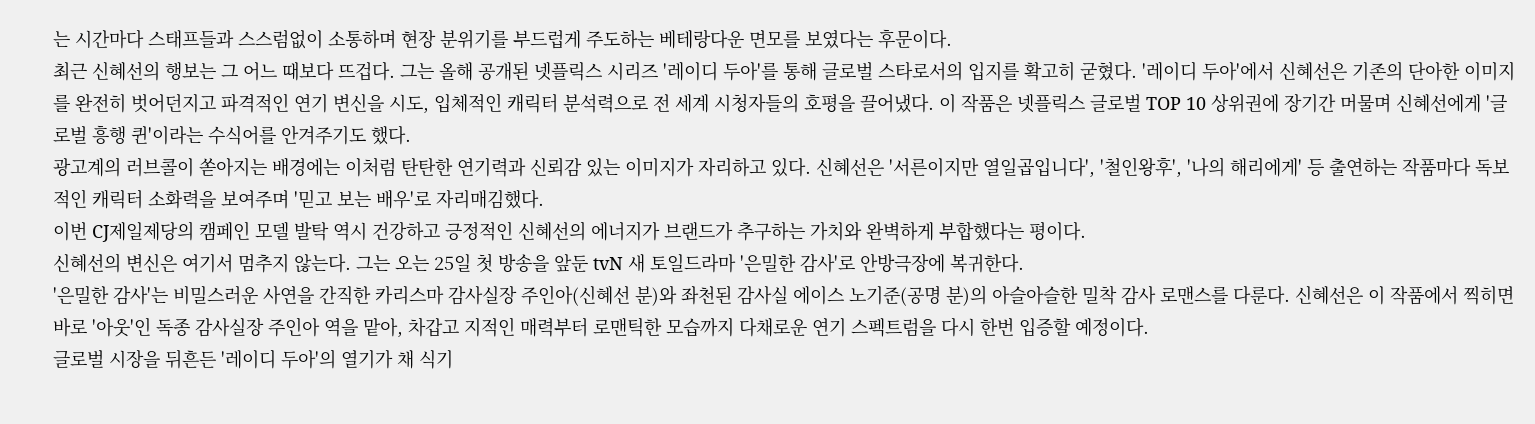는 시간마다 스태프들과 스스럼없이 소통하며 현장 분위기를 부드럽게 주도하는 베테랑다운 면모를 보였다는 후문이다.
최근 신혜선의 행보는 그 어느 때보다 뜨겁다. 그는 올해 공개된 넷플릭스 시리즈 '레이디 두아'를 통해 글로벌 스타로서의 입지를 확고히 굳혔다. '레이디 두아'에서 신혜선은 기존의 단아한 이미지를 완전히 벗어던지고 파격적인 연기 변신을 시도, 입체적인 캐릭터 분석력으로 전 세계 시청자들의 호평을 끌어냈다. 이 작품은 넷플릭스 글로벌 TOP 10 상위권에 장기간 머물며 신혜선에게 '글로벌 흥행 퀸'이라는 수식어를 안겨주기도 했다.
광고계의 러브콜이 쏟아지는 배경에는 이처럼 탄탄한 연기력과 신뢰감 있는 이미지가 자리하고 있다. 신혜선은 '서른이지만 열일곱입니다', '철인왕후', '나의 해리에게' 등 출연하는 작품마다 독보적인 캐릭터 소화력을 보여주며 '믿고 보는 배우'로 자리매김했다.
이번 CJ제일제당의 캠페인 모델 발탁 역시 건강하고 긍정적인 신혜선의 에너지가 브랜드가 추구하는 가치와 완벽하게 부합했다는 평이다.
신혜선의 변신은 여기서 멈추지 않는다. 그는 오는 25일 첫 방송을 앞둔 tvN 새 토일드라마 '은밀한 감사'로 안방극장에 복귀한다.
'은밀한 감사'는 비밀스러운 사연을 간직한 카리스마 감사실장 주인아(신혜선 분)와 좌천된 감사실 에이스 노기준(공명 분)의 아슬아슬한 밀착 감사 로맨스를 다룬다. 신혜선은 이 작품에서 찍히면 바로 '아웃'인 독종 감사실장 주인아 역을 맡아, 차갑고 지적인 매력부터 로맨틱한 모습까지 다채로운 연기 스펙트럼을 다시 한번 입증할 예정이다.
글로벌 시장을 뒤흔든 '레이디 두아'의 열기가 채 식기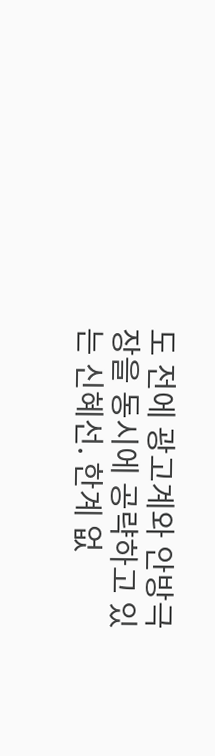도 전에 광고계와 안방극장을 동시에 공략하고 있는 신혜선. 한계 없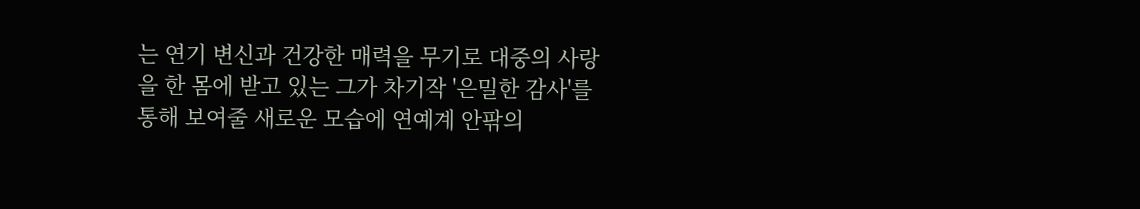는 연기 변신과 건강한 매력을 무기로 대중의 사랑을 한 몸에 받고 있는 그가 차기작 '은밀한 감사'를 통해 보여줄 새로운 모습에 연예계 안팎의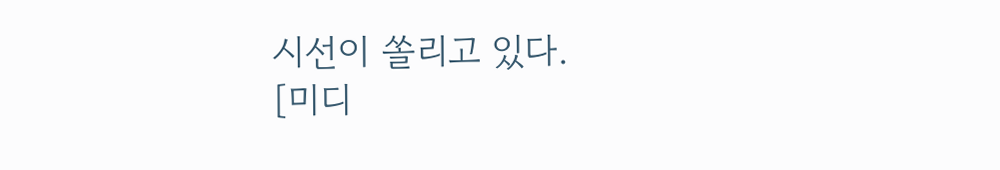시선이 쏠리고 있다.
[미디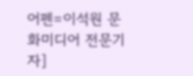어펜=이석원 문화미디어 전문기자]